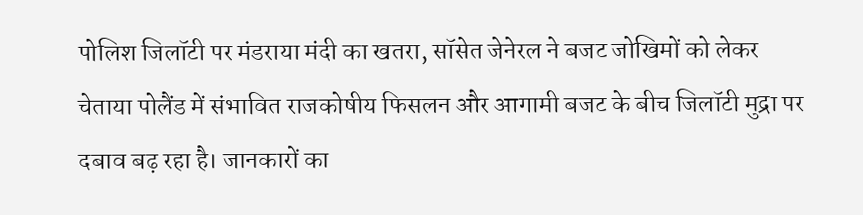पोलिश जिलॉटी पर मंडराया मंदी का खतरा, सॉसेत जेनेरल ने बजट जोखिमों को लेकर चेताया पोलैंड में संभावित राजकोषीय फिसलन और आगामी बजट के बीच जिलॉटी मुद्रा पर दबाव बढ़ रहा है। जानकारों का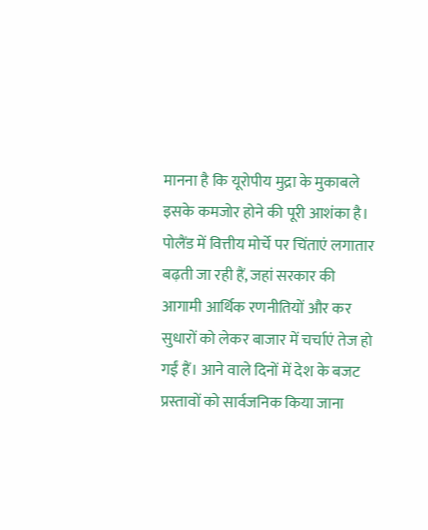मानना है कि यूरोपीय मुद्रा के मुकाबले इसके कमजोर होने की पूरी आशंका है। पोलैंड में वित्तीय मोर्चे पर चिंताएं लगातार बढ़ती जा रही हैं, जहां सरकार की आगामी आर्थिक रणनीतियों और कर सुधारों को लेकर बाजार में चर्चाएं तेज हो गईं हैं। आने वाले दिनों में देश के बजट प्रस्तावों को सार्वजनिक किया जाना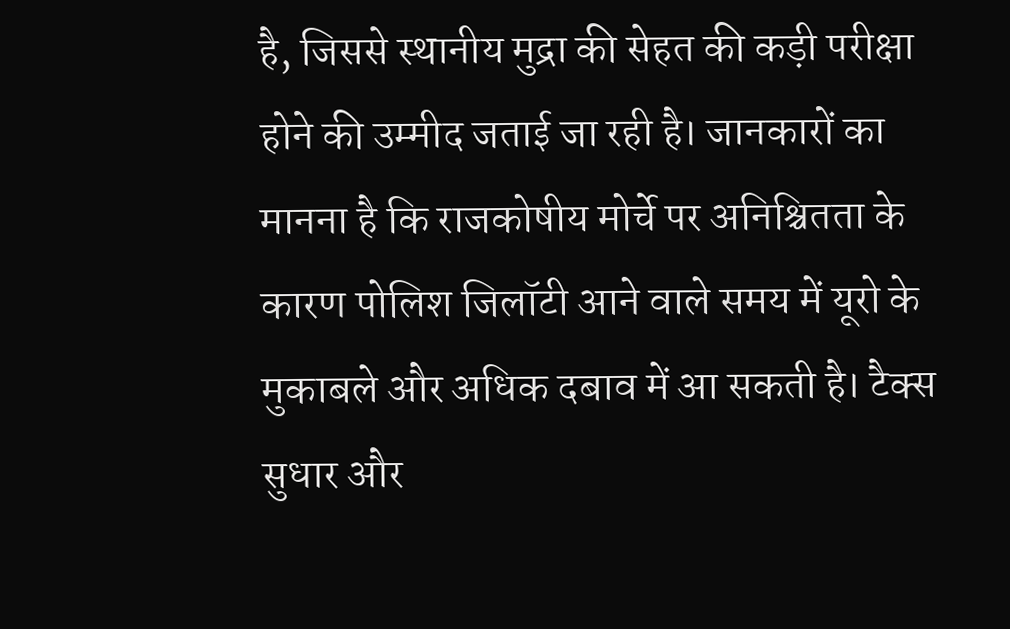है, जिससे स्थानीय मुद्रा की सेहत की कड़ी परीक्षा होने की उम्मीद जताई जा रही है। जानकारों का मानना है कि राजकोषीय मोर्चे पर अनिश्चितता के कारण पोलिश जिलॉटी आने वाले समय में यूरो के मुकाबले और अधिक दबाव में आ सकती है। टैक्स सुधार और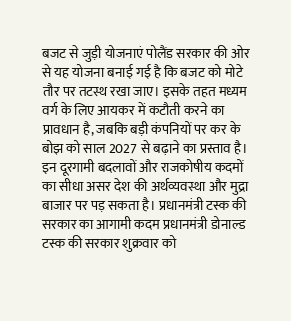बजट से जुड़ी योजनाएं पोलैंड सरकार की ओर से यह योजना बनाई गई है कि बजट को मोटे तौर पर तटस्थ रखा जाए। इसके तहत मध्यम वर्ग के लिए आयकर में कटौती करने का प्रावधान है, जबकि बड़ी कंपनियों पर कर के बोझ को साल 2027 से बढ़ाने का प्रस्ताव है। इन दूरगामी बदलावों और राजकोषीय कदमों का सीधा असर देश की अर्थव्यवस्था और मुद्रा बाजार पर पड़ सकता है। प्रधानमंत्री टस्क की सरकार का आगामी कदम प्रधानमंत्री डोनाल्ड टस्क की सरकार शुक्रवार को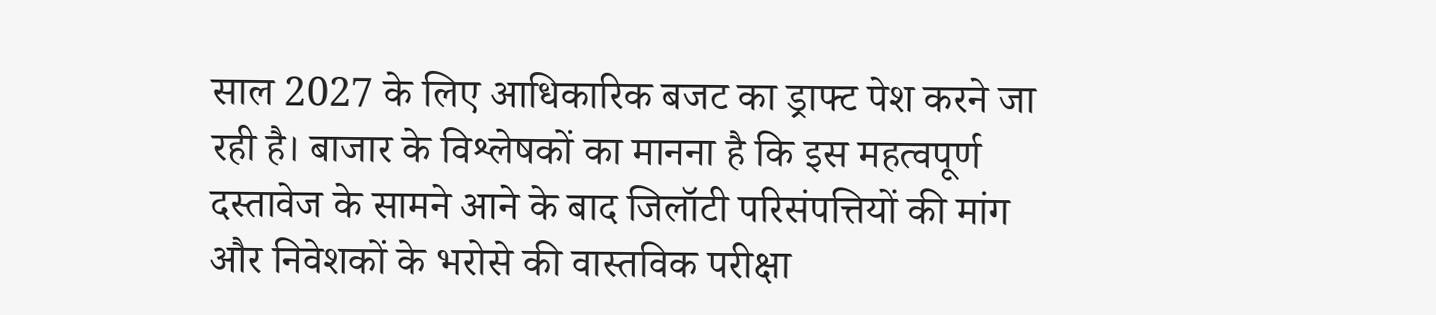साल 2027 के लिए आधिकारिक बजट का ड्राफ्ट पेश करने जा रही है। बाजार के विश्लेषकों का मानना है कि इस महत्वपूर्ण दस्तावेज के सामने आने के बाद जिलॉटी परिसंपत्तियों की मांग और निवेशकों के भरोसे की वास्तविक परीक्षा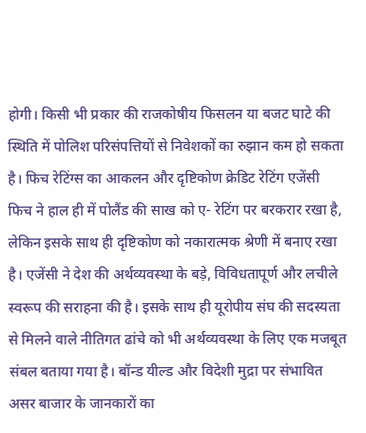होगी। किसी भी प्रकार की राजकोषीय फिसलन या बजट घाटे की स्थिति में पोलिश परिसंपत्तियों से निवेशकों का रुझान कम हो सकता है। फिच रेटिंग्स का आकलन और दृष्टिकोण क्रेडिट रेटिंग एजेंसी फिच ने हाल ही में पोलैंड की साख को ए- रेटिंग पर बरकरार रखा है, लेकिन इसके साथ ही दृष्टिकोण को नकारात्मक श्रेणी में बनाए रखा है। एजेंसी ने देश की अर्थव्यवस्था के बड़े, विविधतापूर्ण और लचीले स्वरूप की सराहना की है। इसके साथ ही यूरोपीय संघ की सदस्यता से मिलने वाले नीतिगत ढांचे को भी अर्थव्यवस्था के लिए एक मजबूत संबल बताया गया है। बॉन्ड यील्ड और विदेशी मुद्रा पर संभावित असर बाजार के जानकारों का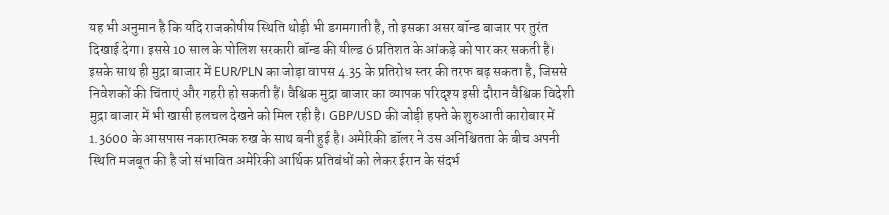यह भी अनुमान है कि यदि राजकोषीय स्थिति थोड़ी भी डगमगाती है, तो इसका असर बॉन्ड बाजार पर तुरंत दिखाई देगा। इससे 10 साल के पोलिश सरकारी बॉन्ड की यील्ड 6 प्रतिशत के आंकड़े को पार कर सकती है। इसके साथ ही मुद्रा बाजार में EUR/PLN का जोड़ा वापस 4.35 के प्रतिरोध स्तर की तरफ बढ़ सकता है, जिससे निवेशकों की चिंताएं और गहरी हो सकती हैं। वैश्विक मुद्रा बाजार का व्यापक परिदृश्य इसी दौरान वैश्विक विदेशी मुद्रा बाजार में भी खासी हलचल देखने को मिल रही है। GBP/USD की जोड़ी हफ्ते के शुरुआती कारोबार में 1.3600 के आसपास नकारात्मक रुख के साथ बनी हुई है। अमेरिकी डॉलर ने उस अनिश्चितता के बीच अपनी स्थिति मजबूत की है जो संभावित अमेरिकी आर्थिक प्रतिबंधों को लेकर ईरान के संदर्भ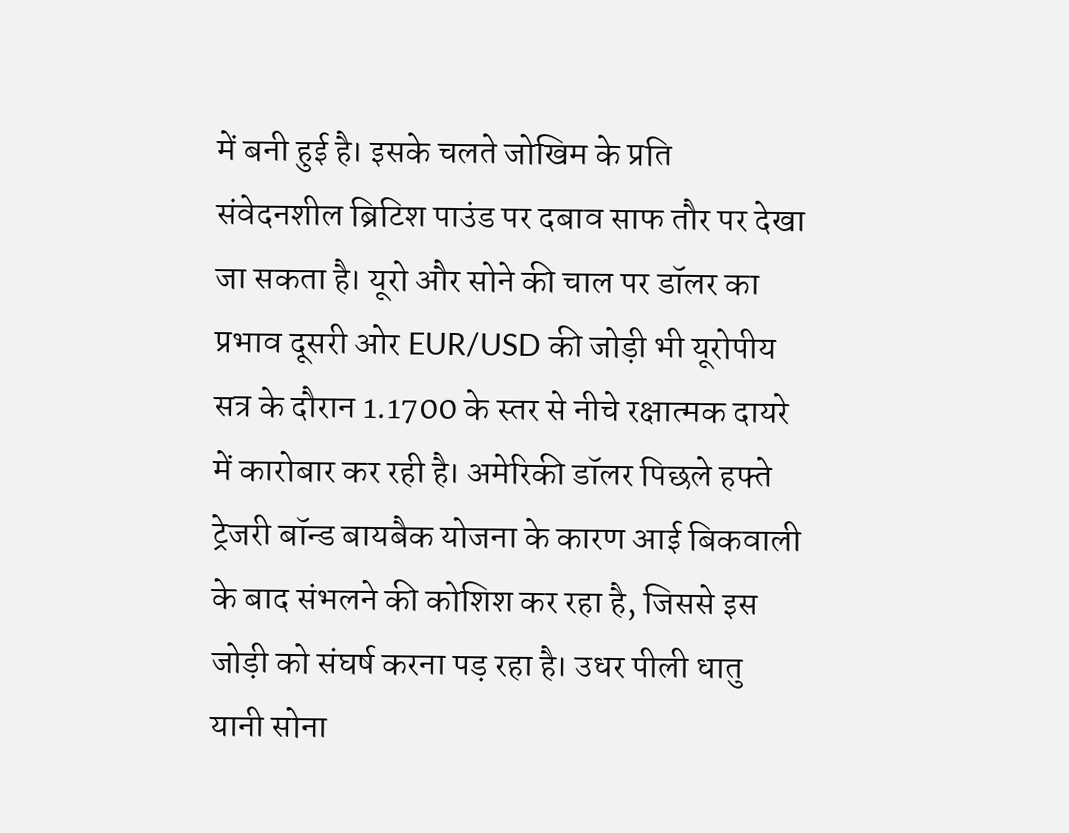में बनी हुई है। इसके चलते जोखिम के प्रति संवेदनशील ब्रिटिश पाउंड पर दबाव साफ तौर पर देखा जा सकता है। यूरो और सोने की चाल पर डॉलर का प्रभाव दूसरी ओर EUR/USD की जोड़ी भी यूरोपीय सत्र के दौरान 1.1700 के स्तर से नीचे रक्षात्मक दायरे में कारोबार कर रही है। अमेरिकी डॉलर पिछले हफ्ते ट्रेजरी बॉन्ड बायबैक योजना के कारण आई बिकवाली के बाद संभलने की कोशिश कर रहा है, जिससे इस जोड़ी को संघर्ष करना पड़ रहा है। उधर पीली धातु यानी सोना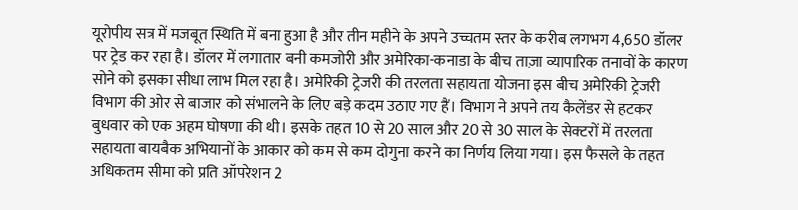यूरोपीय सत्र में मजबूत स्थिति में बना हुआ है और तीन महीने के अपने उच्चतम स्तर के करीब लगभग 4,650 डॉलर पर ट्रेड कर रहा है। डॉलर में लगातार बनी कमजोरी और अमेरिका-कनाडा के बीच ताज़ा व्यापारिक तनावों के कारण सोने को इसका सीधा लाभ मिल रहा है। अमेरिकी ट्रेजरी की तरलता सहायता योजना इस बीच अमेरिकी ट्रेजरी विभाग की ओर से बाजार को संभालने के लिए बड़े कदम उठाए गए हैं। विभाग ने अपने तय कैलेंडर से हटकर बुधवार को एक अहम घोषणा की थी। इसके तहत 10 से 20 साल और 20 से 30 साल के सेक्टरों में तरलता सहायता बायबैक अभियानों के आकार को कम से कम दोगुना करने का निर्णय लिया गया। इस फैसले के तहत अधिकतम सीमा को प्रति ऑपरेशन 2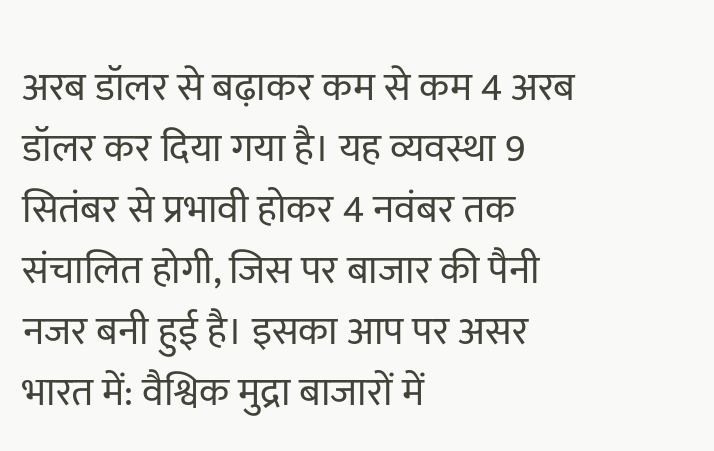अरब डॉलर से बढ़ाकर कम से कम 4 अरब डॉलर कर दिया गया है। यह व्यवस्था 9 सितंबर से प्रभावी होकर 4 नवंबर तक संचालित होगी, जिस पर बाजार की पैनी नजर बनी हुई है। इसका आप पर असर भारत में: वैश्विक मुद्रा बाजारों में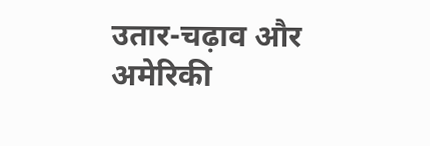उतार-चढ़ाव और अमेरिकी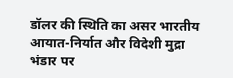डॉलर की स्थिति का असर भारतीय आयात-निर्यात और विदेशी मुद्रा भंडार पर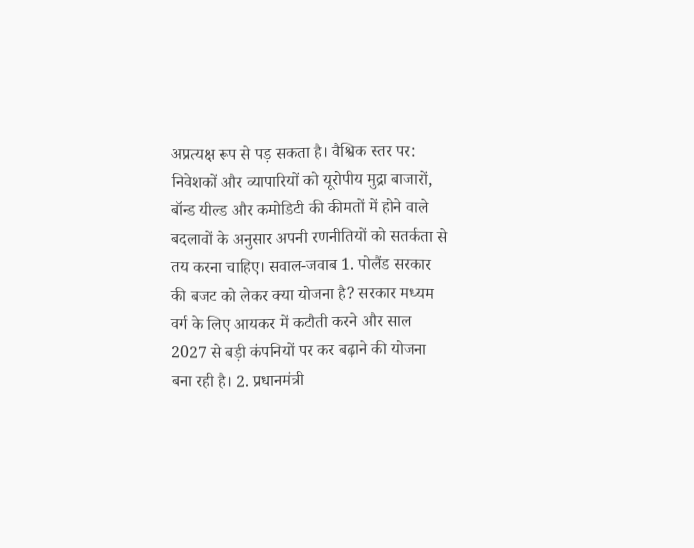अप्रत्यक्ष रूप से पड़ सकता है। वैश्विक स्तर पर: निवेशकों और व्यापारियों को यूरोपीय मुद्रा बाजारों, बॉन्ड यील्ड और कमोडिटी की कीमतों में होने वाले बदलावों के अनुसार अपनी रणनीतियों को सतर्कता से तय करना चाहिए। सवाल-जवाब 1. पोलैंड सरकार की बजट को लेकर क्या योजना है? सरकार मध्यम वर्ग के लिए आयकर में कटौती करने और साल 2027 से बड़ी कंपनियों पर कर बढ़ाने की योजना बना रही है। 2. प्रधानमंत्री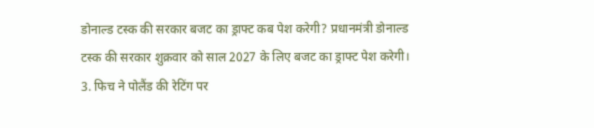डोनाल्ड टस्क की सरकार बजट का ड्राफ्ट कब पेश करेगी? प्रधानमंत्री डोनाल्ड टस्क की सरकार शुक्रवार को साल 2027 के लिए बजट का ड्राफ्ट पेश करेगी। 3. फिच ने पोलैंड की रेटिंग पर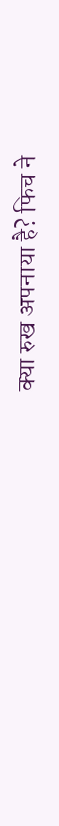क्या रुख अपनाया है? फिच ने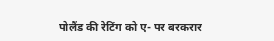पोलैंड की रेटिंग को ए- पर बरकरार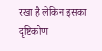रखा है लेकिन इसका दृष्टिकोण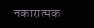नकारात्मक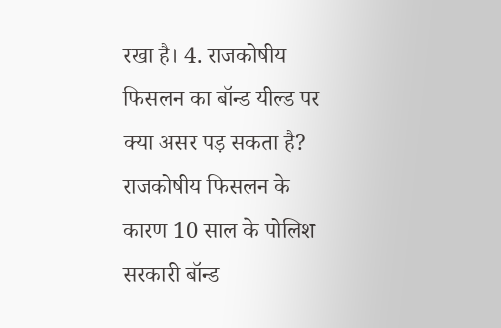रखा है। 4. राजकोषीय फिसलन का बॉन्ड यील्ड पर क्या असर पड़ सकता है? राजकोषीय फिसलन के कारण 10 साल के पोलिश सरकारी बॉन्ड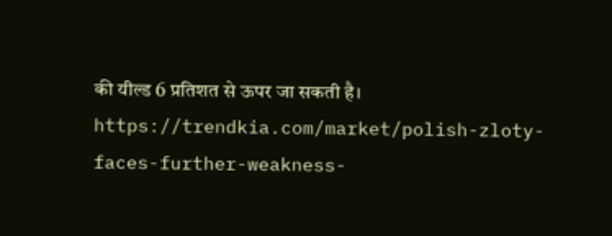की यील्ड 6 प्रतिशत से ऊपर जा सकती है। https://trendkia.com/market/polish-zloty-faces-further-weakness-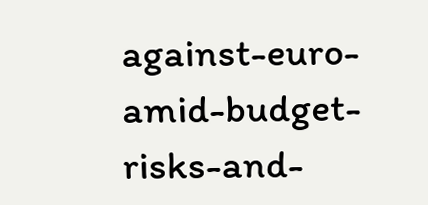against-euro-amid-budget-risks-and-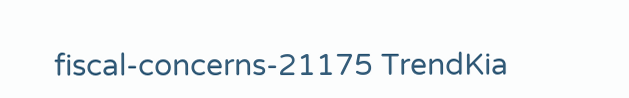fiscal-concerns-21175 TrendKia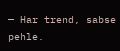— Har trend, sabse pehle.